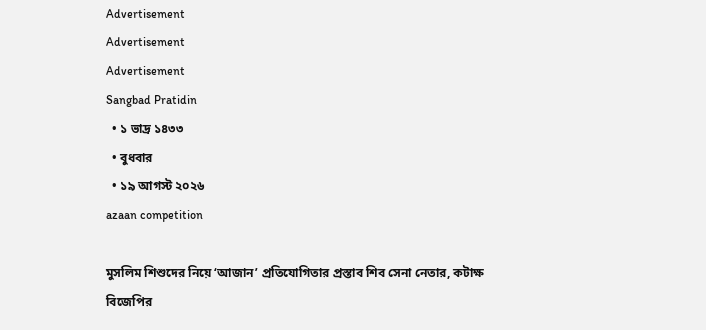Advertisement
Advertisement
Advertisement
Sangbad Pratidin
  • ১ ভাদ্র ১৪৩৩
  • বুধবার
  • ১৯ আগস্ট ২০২৬
azaan competition

মুসলিম শিশুদের নিয়ে ‘আজান’ প্রতিযোগিতার প্রস্তাব শিব সেনা নেতার, কটাক্ষ বিজেপির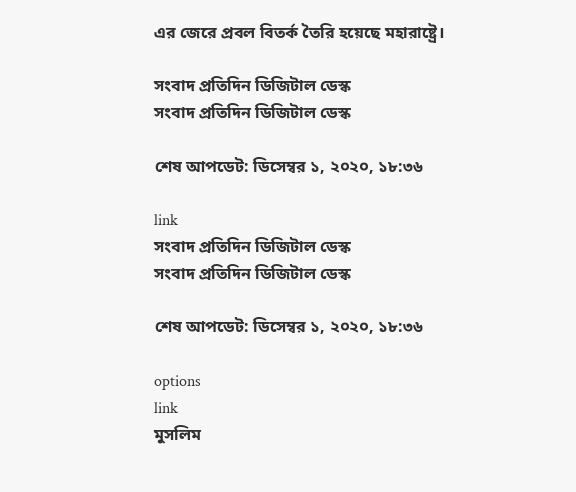এর জেরে প্রবল বিতর্ক তৈরি হয়েছে মহারাষ্ট্রে।

সংবাদ প্রতিদিন ডিজিটাল ডেস্ক
সংবাদ প্রতিদিন ডিজিটাল ডেস্ক

শেষ আপডেট: ডিসেম্বর ১, ২০২০, ১৮:৩৬

link
সংবাদ প্রতিদিন ডিজিটাল ডেস্ক
সংবাদ প্রতিদিন ডিজিটাল ডেস্ক

শেষ আপডেট: ডিসেম্বর ১, ২০২০, ১৮:৩৬

options
link
মুসলিম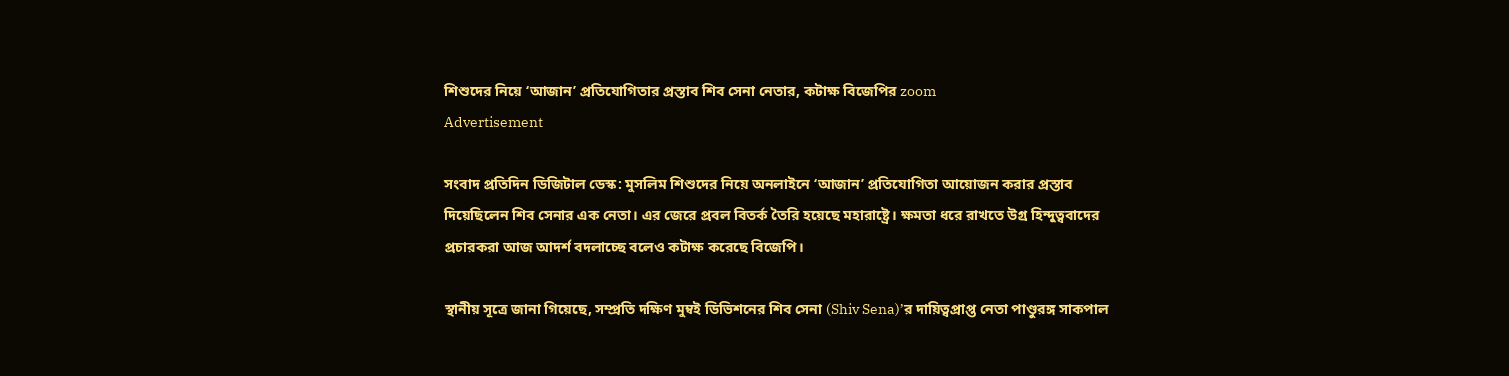শিশুদের নিয়ে ‘আজান’ প্রতিযোগিতার প্রস্তাব শিব সেনা নেতার, কটাক্ষ বিজেপির zoom
Advertisement

সংবাদ প্রতিদিন ডিজিটাল ডেস্ক: মুসলিম শিশুদের নিয়ে অনলাইনে ‘আজান’ প্রতিযোগিতা আয়োজন করার প্রস্তাব দিয়েছিলেন শিব সেনার এক নেতা। এর জেরে প্রবল বিতর্ক তৈরি হয়েছে মহারাষ্ট্রে। ক্ষমতা ধরে রাখতে উগ্র হিন্দুত্ববাদের প্রচারকরা আজ আদর্শ বদলাচ্ছে বলেও কটাক্ষ করেছে বিজেপি।

স্থানীয় সূত্রে জানা গিয়েছে, সম্প্রতি দক্ষিণ মুম্বই ডিভিশনের শিব সেনা (Shiv Sena)’র দায়িত্বপ্রাপ্ত নেতা পাণ্ডুরঙ্গ সাকপাল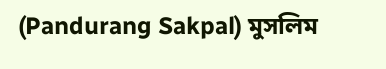(Pandurang Sakpal) মুসলিম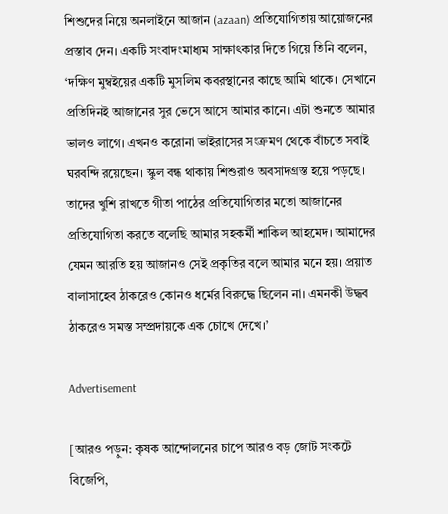শিশুদের নিয়ে অনলাইনে আজান (azaan) প্রতিযোগিতায় আয়োজনের প্রস্তাব দেন। একটি সংবাদংমাধ্যম সাক্ষাৎকার দিতে গিয়ে তিনি বলেন, ‘দক্ষিণ মুম্বইয়ের একটি মুসলিম কবরস্থানের কাছে আমি থাকে। সেখানে প্রতিদিনই আজানের সুর ভেসে আসে আমার কানে। এটা শুনতে আমার ভালও লাগে। এখনও করোনা ভাইরাসের সংক্রমণ থেকে বাঁচতে সবাই ঘরবন্দি রয়েছেন। স্কুল বন্ধ থাকায় শিশুরাও অবসাদগ্রস্ত হয়ে পড়ছে। তাদের খুশি রাখতে গীতা পাঠের প্রতিযোগিতার মতো আজানের প্রতিযোগিতা করতে বলেছি আমার সহকর্মী শাকিল আহমেদ। আমাদের যেমন আরতি হয় আজানও সেই প্রকৃতির বলে আমার মনে হয়। প্রয়াত বালাসাহেব ঠাকরেও কোনও ধর্মের বিরুদ্ধে ছিলেন না। এমনকী উদ্ধব ঠাকরেও সমস্ত সম্প্রদায়কে এক চোখে দেখে।’

Advertisement

[আরও পড়ুন: কৃষক আন্দোলনের চাপে আরও বড় জোট সংকটে বিজেপি,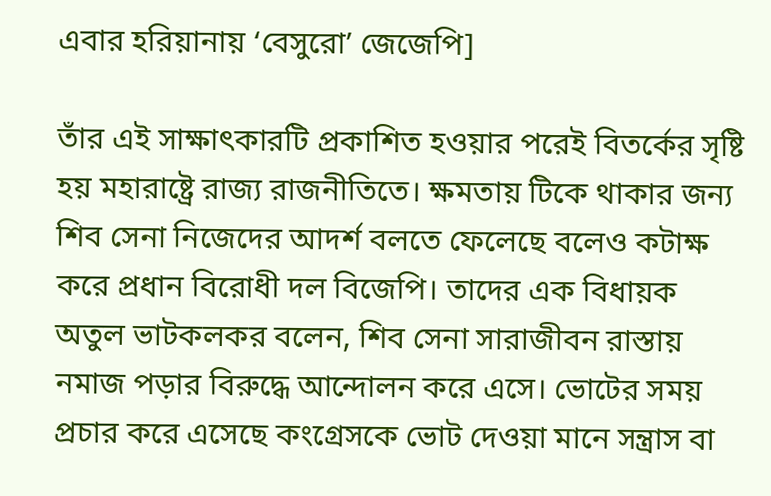এবার হরিয়ানায় ‘বেসুরো’ জেজেপি]

তাঁর এই সাক্ষাৎকারটি প্রকাশিত হওয়ার পরেই বিতর্কের সৃষ্টি হয় মহারাষ্ট্রে রাজ্য রাজনীতিতে। ক্ষমতায় টিকে থাকার জন্য শিব সেনা নিজেদের আদর্শ বলতে ফেলেছে বলেও কটাক্ষ করে প্রধান বিরোধী দল বিজেপি। তাদের এক বিধায়ক অতুল ভাটকলকর বলেন, শিব সেনা সারাজীবন রাস্তায় নমাজ পড়ার বিরুদ্ধে আন্দোলন করে এসে। ভোটের সময় প্রচার করে এসেছে কংগ্রেসকে ভোট দেওয়া মানে সন্ত্রাস বা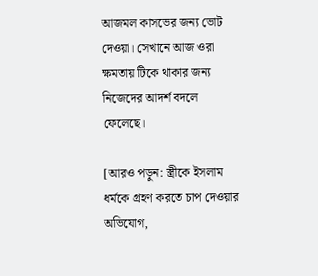আজমল কাসভের জন্য ভোট দেওয়া। সেখানে আজ ওরা ক্ষমতায় টিকে থাকার জন্য নিজেদের আদর্শ বদলে ফেলেছে।

[আরও পড়ুন: স্ত্রীকে ইসলাম ধর্মকে গ্রহণ করতে চাপ দেওয়ার অভিযোগ,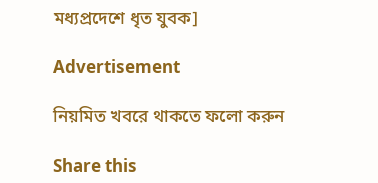মধ্যপ্রদেশে ধৃত যুবক]

Advertisement

নিয়মিত খবরে থাকতে ফলো করুন

Share this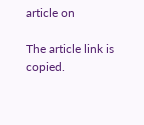article on

The article link is copied.